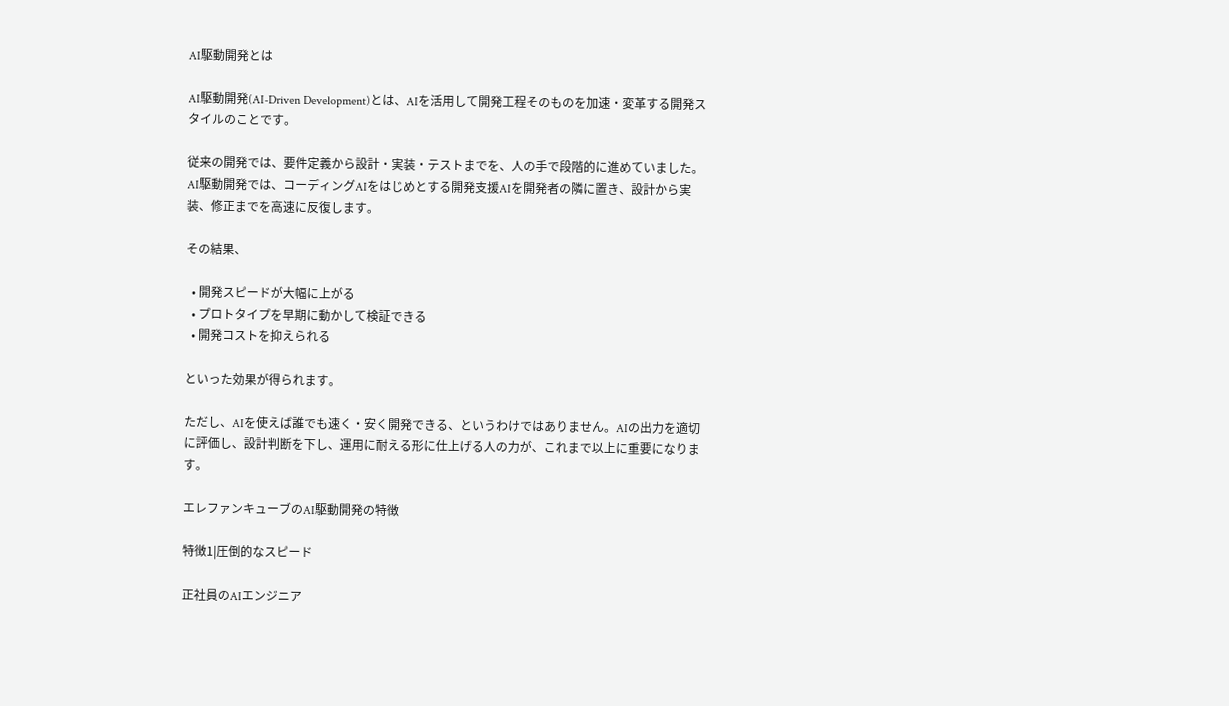AI駆動開発とは

AI駆動開発(AI-Driven Development)とは、AIを活用して開発工程そのものを加速・変革する開発スタイルのことです。

従来の開発では、要件定義から設計・実装・テストまでを、人の手で段階的に進めていました。AI駆動開発では、コーディングAIをはじめとする開発支援AIを開発者の隣に置き、設計から実装、修正までを高速に反復します。

その結果、

  • 開発スピードが大幅に上がる
  • プロトタイプを早期に動かして検証できる
  • 開発コストを抑えられる

といった効果が得られます。

ただし、AIを使えば誰でも速く・安く開発できる、というわけではありません。AIの出力を適切に評価し、設計判断を下し、運用に耐える形に仕上げる人の力が、これまで以上に重要になります。

エレファンキューブのAI駆動開発の特徴

特徴1|圧倒的なスピード

正社員のAIエンジニア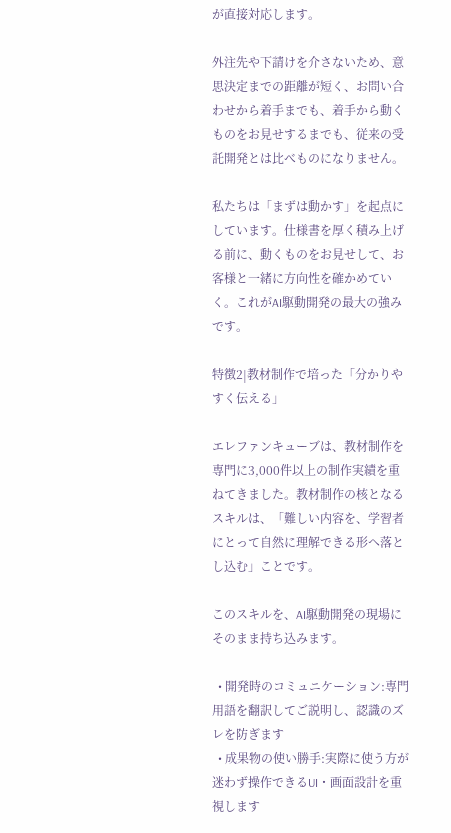が直接対応します。

外注先や下請けを介さないため、意思決定までの距離が短く、お問い合わせから着手までも、着手から動くものをお見せするまでも、従来の受託開発とは比べものになりません。

私たちは「まずは動かす」を起点にしています。仕様書を厚く積み上げる前に、動くものをお見せして、お客様と一緒に方向性を確かめていく。これがAI駆動開発の最大の強みです。

特徴2|教材制作で培った「分かりやすく伝える」

エレファンキューブは、教材制作を専門に3,000件以上の制作実績を重ねてきました。教材制作の核となるスキルは、「難しい内容を、学習者にとって自然に理解できる形へ落とし込む」ことです。

このスキルを、AI駆動開発の現場にそのまま持ち込みます。

  • 開発時のコミュニケーション:専門用語を翻訳してご説明し、認識のズレを防ぎます
  • 成果物の使い勝手:実際に使う方が迷わず操作できるUI・画面設計を重視します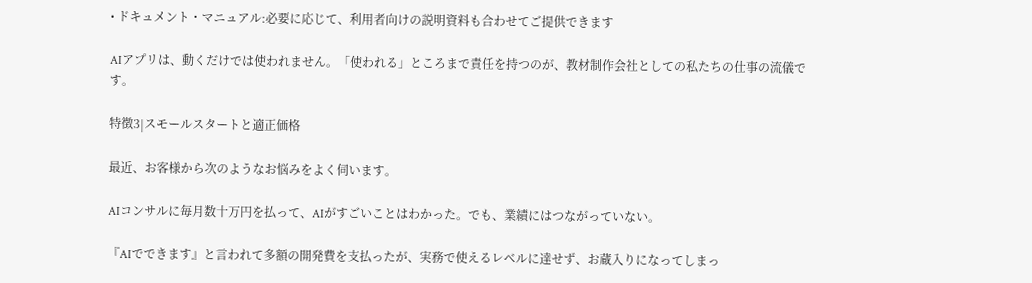• ドキュメント・マニュアル:必要に応じて、利用者向けの説明資料も合わせてご提供できます

AIアプリは、動くだけでは使われません。「使われる」ところまで責任を持つのが、教材制作会社としての私たちの仕事の流儀です。

特徴3|スモールスタートと適正価格

最近、お客様から次のようなお悩みをよく伺います。

AIコンサルに毎月数十万円を払って、AIがすごいことはわかった。でも、業績にはつながっていない。

『AIでできます』と言われて多額の開発費を支払ったが、実務で使えるレベルに達せず、お蔵入りになってしまっ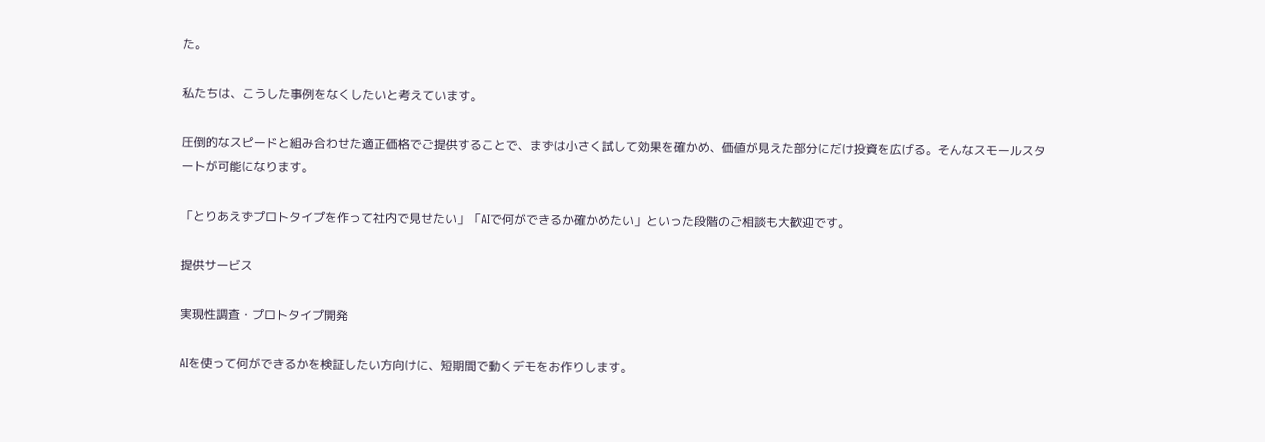た。

私たちは、こうした事例をなくしたいと考えています。

圧倒的なスピードと組み合わせた適正価格でご提供することで、まずは小さく試して効果を確かめ、価値が見えた部分にだけ投資を広げる。そんなスモールスタートが可能になります。

「とりあえずプロトタイプを作って社内で見せたい」「AIで何ができるか確かめたい」といった段階のご相談も大歓迎です。

提供サービス

実現性調査・プロトタイプ開発

AIを使って何ができるかを検証したい方向けに、短期間で動くデモをお作りします。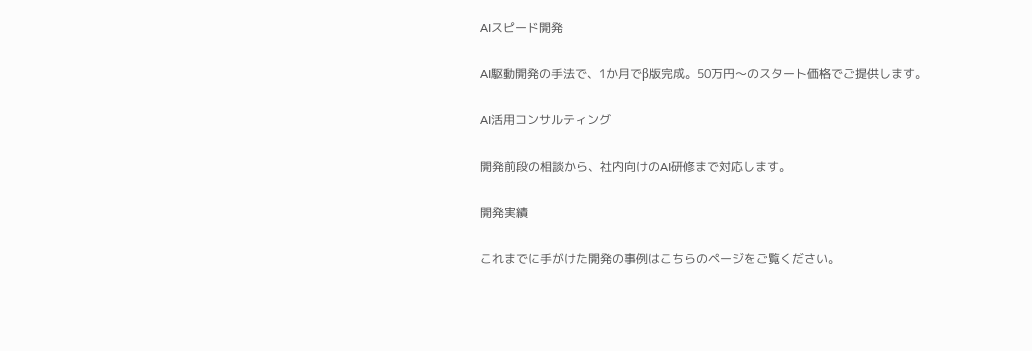AIスピード開発

AI駆動開発の手法で、1か月でβ版完成。50万円〜のスタート価格でご提供します。

AI活用コンサルティング

開発前段の相談から、社内向けのAI研修まで対応します。

開発実績

これまでに手がけた開発の事例はこちらのページをご覧ください。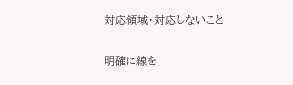対応領域・対応しないこと

明確に線を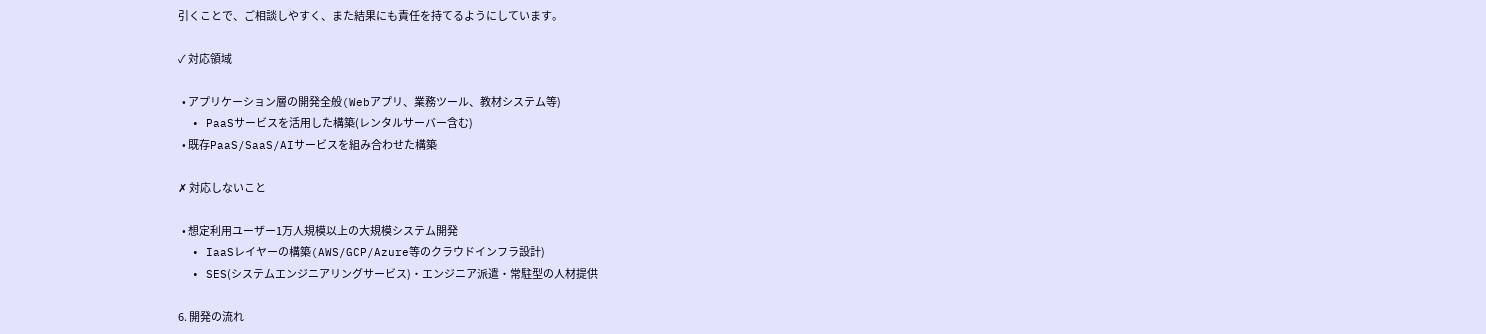引くことで、ご相談しやすく、また結果にも責任を持てるようにしています。

✓ 対応領域

  • アプリケーション層の開発全般(Webアプリ、業務ツール、教材システム等)
  • PaaSサービスを活用した構築(レンタルサーバー含む)
  • 既存PaaS/SaaS/AIサービスを組み合わせた構築

✗ 対応しないこと

  • 想定利用ユーザー1万人規模以上の大規模システム開発
  • IaaSレイヤーの構築(AWS/GCP/Azure等のクラウドインフラ設計)
  • SES(システムエンジニアリングサービス)・エンジニア派遣・常駐型の人材提供

6. 開発の流れ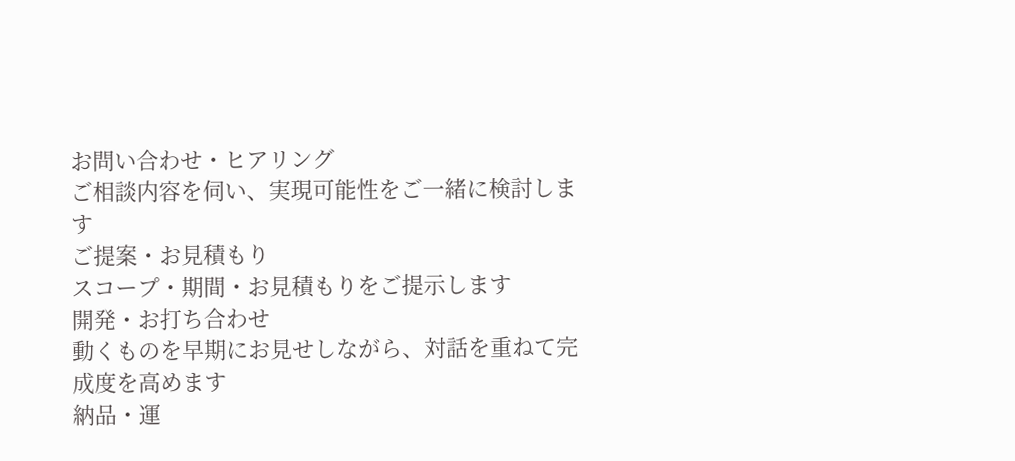お問い合わせ・ヒアリング
ご相談内容を伺い、実現可能性をご一緒に検討します
ご提案・お見積もり
スコープ・期間・お見積もりをご提示します
開発・お打ち合わせ
動くものを早期にお見せしながら、対話を重ねて完成度を高めます
納品・運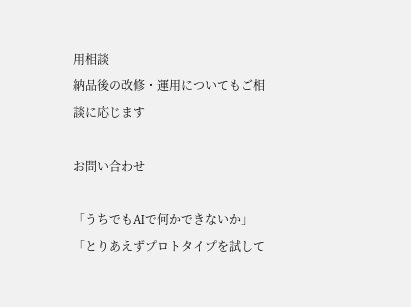用相談
納品後の改修・運用についてもご相談に応じます

お問い合わせ

「うちでもAIで何かできないか」
「とりあえずプロトタイプを試して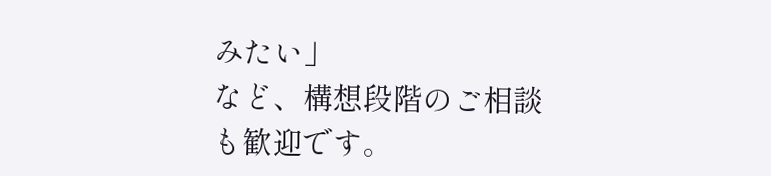みたい」
など、構想段階のご相談も歓迎です。